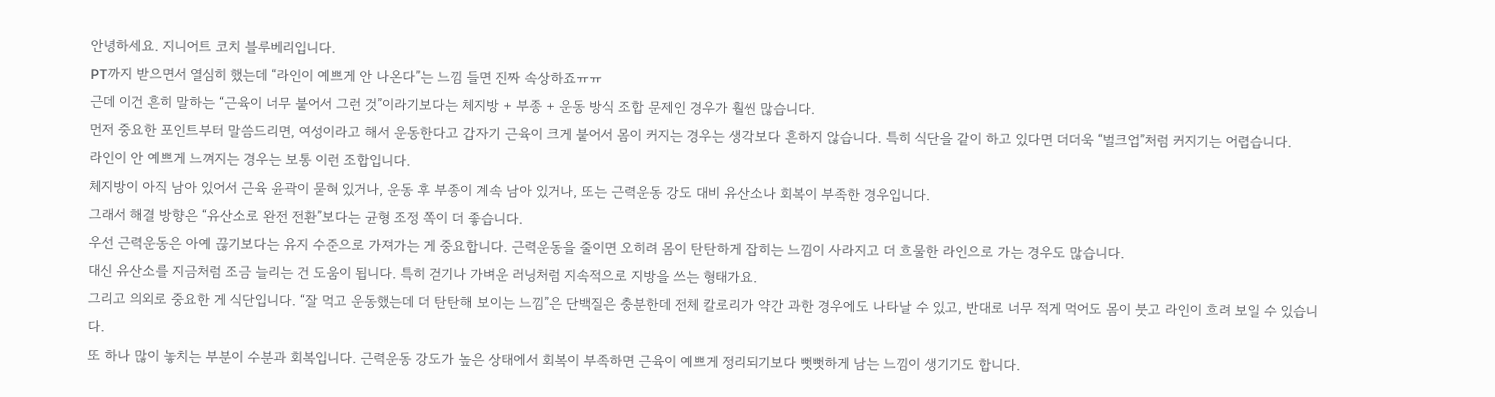안녕하세요. 지니어트 코치 블루베리입니다.
PT까지 받으면서 열심히 했는데 “라인이 예쁘게 안 나온다”는 느낌 들면 진짜 속상하죠ㅠㅠ
근데 이건 흔히 말하는 “근육이 너무 붙어서 그런 것”이라기보다는 체지방 + 부종 + 운동 방식 조합 문제인 경우가 훨씬 많습니다.
먼저 중요한 포인트부터 말씀드리면, 여성이라고 해서 운동한다고 갑자기 근육이 크게 붙어서 몸이 커지는 경우는 생각보다 흔하지 않습니다. 특히 식단을 같이 하고 있다면 더더욱 “벌크업”처럼 커지기는 어렵습니다.
라인이 안 예쁘게 느껴지는 경우는 보통 이런 조합입니다.
체지방이 아직 남아 있어서 근육 윤곽이 묻혀 있거나, 운동 후 부종이 계속 남아 있거나, 또는 근력운동 강도 대비 유산소나 회복이 부족한 경우입니다.
그래서 해결 방향은 “유산소로 완전 전환”보다는 균형 조정 쪽이 더 좋습니다.
우선 근력운동은 아예 끊기보다는 유지 수준으로 가져가는 게 중요합니다. 근력운동을 줄이면 오히려 몸이 탄탄하게 잡히는 느낌이 사라지고 더 흐물한 라인으로 가는 경우도 많습니다.
대신 유산소를 지금처럼 조금 늘리는 건 도움이 됩니다. 특히 걷기나 가벼운 러닝처럼 지속적으로 지방을 쓰는 형태가요.
그리고 의외로 중요한 게 식단입니다. “잘 먹고 운동했는데 더 탄탄해 보이는 느낌”은 단백질은 충분한데 전체 칼로리가 약간 과한 경우에도 나타날 수 있고, 반대로 너무 적게 먹어도 몸이 붓고 라인이 흐려 보일 수 있습니다.
또 하나 많이 놓치는 부분이 수분과 회복입니다. 근력운동 강도가 높은 상태에서 회복이 부족하면 근육이 예쁘게 정리되기보다 뻣뻣하게 남는 느낌이 생기기도 합니다.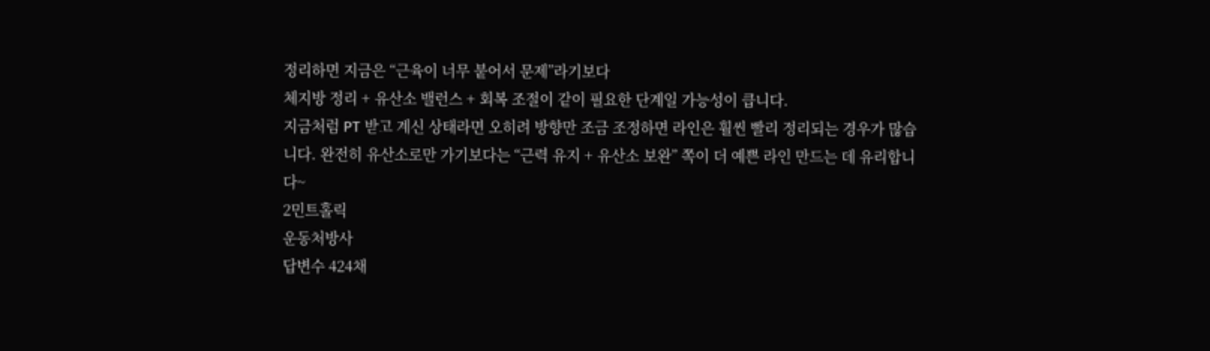정리하면 지금은 “근육이 너무 붙어서 문제”라기보다
체지방 정리 + 유산소 밸런스 + 회복 조절이 같이 필요한 단계일 가능성이 큽니다.
지금처럼 PT 받고 계신 상태라면 오히려 방향만 조금 조정하면 라인은 훨씬 빨리 정리되는 경우가 많습니다. 완전히 유산소로만 가기보다는 “근력 유지 + 유산소 보완” 쪽이 더 예쁜 라인 만드는 데 유리합니다~
2민트홀릭
운동처방사
답변수 424채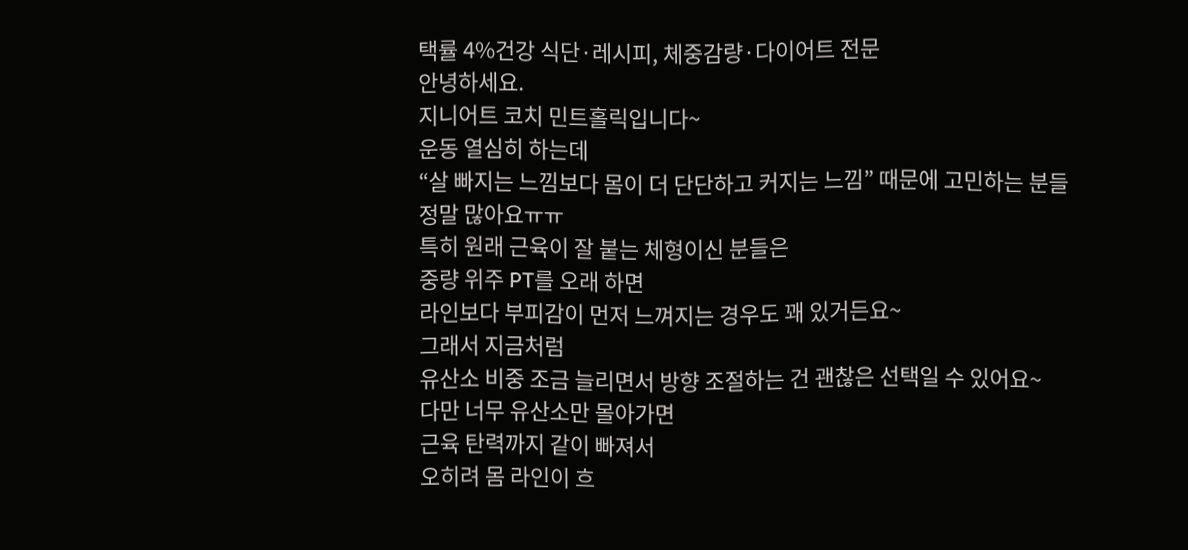택률 4%건강 식단·레시피, 체중감량·다이어트 전문
안녕하세요.
지니어트 코치 민트홀릭입니다~
운동 열심히 하는데
“살 빠지는 느낌보다 몸이 더 단단하고 커지는 느낌” 때문에 고민하는 분들 정말 많아요ㅠㅠ
특히 원래 근육이 잘 붙는 체형이신 분들은
중량 위주 PT를 오래 하면
라인보다 부피감이 먼저 느껴지는 경우도 꽤 있거든요~
그래서 지금처럼
유산소 비중 조금 늘리면서 방향 조절하는 건 괜찮은 선택일 수 있어요~
다만 너무 유산소만 몰아가면
근육 탄력까지 같이 빠져서
오히려 몸 라인이 흐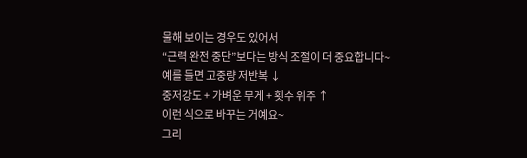물해 보이는 경우도 있어서
“근력 완전 중단”보다는 방식 조절이 더 중요합니다~
예를 들면 고중량 저반복 ↓
중저강도 + 가벼운 무게 + 횟수 위주 ↑
이런 식으로 바꾸는 거예요~
그리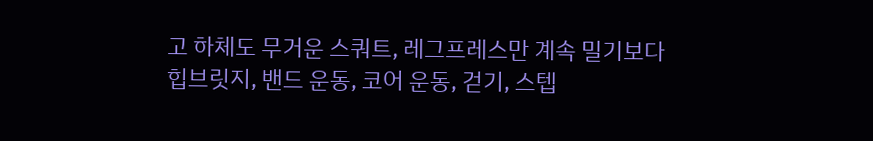고 하체도 무거운 스쿼트, 레그프레스만 계속 밀기보다
힙브릿지, 밴드 운동, 코어 운동, 걷기, 스텝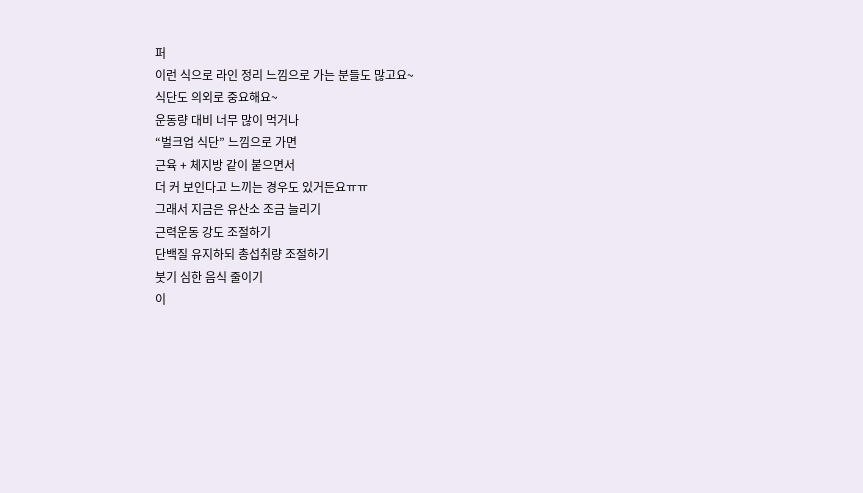퍼
이런 식으로 라인 정리 느낌으로 가는 분들도 많고요~
식단도 의외로 중요해요~
운동량 대비 너무 많이 먹거나
“벌크업 식단” 느낌으로 가면
근육 + 체지방 같이 붙으면서
더 커 보인다고 느끼는 경우도 있거든요ㅠㅠ
그래서 지금은 유산소 조금 늘리기
근력운동 강도 조절하기
단백질 유지하되 총섭취량 조절하기
붓기 심한 음식 줄이기
이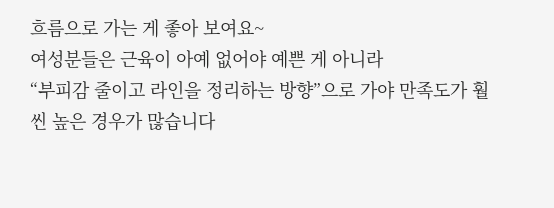흐름으로 가는 게 좋아 보여요~
여성분들은 근육이 아예 없어야 예쁜 게 아니라
“부피감 줄이고 라인을 정리하는 방향”으로 가야 만족도가 훨씬 높은 경우가 많습니다